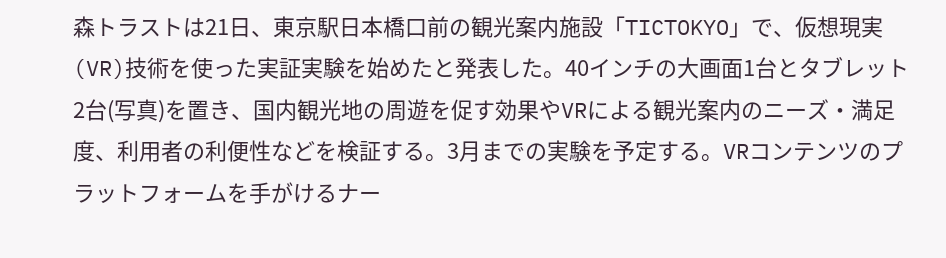森トラストは21日、東京駅日本橋口前の観光案内施設「TICTOKYO」で、仮想現実(VR)技術を使った実証実験を始めたと発表した。40インチの大画面1台とタブレット2台(写真)を置き、国内観光地の周遊を促す効果やVRによる観光案内のニーズ・満足度、利用者の利便性などを検証する。3月までの実験を予定する。VRコンテンツのプラットフォームを手がけるナー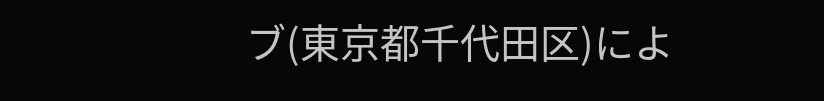ブ(東京都千代田区)によ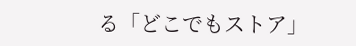る「どこでもストア」